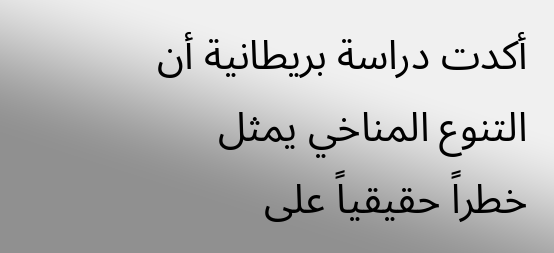أكدت دراسة بريطانية أن التنوع المناخي يمثل خطراً حقيقياً على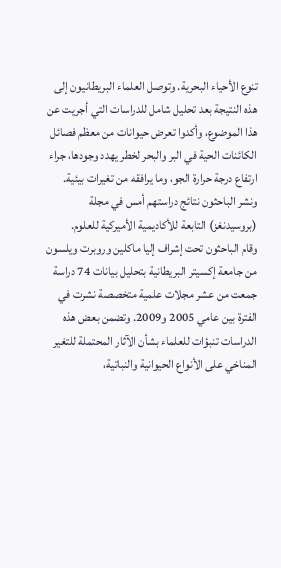تنوع الأحياء البحرية. وتوصل العلماء البريطانيون إلى هذه النتيجة بعد تحليل شامل للدراسات التي أجريت عن هذا الموضوع، وأكدوا تعرض حيوانات من معظم فصائل الكائنات الحية في البر والبحر لخطر يهدد وجودها، جراء ارتفاع درجة حرارة الجو، وما يرافقه من تغيرات بيئية.
ونشر الباحثون نتائج دراستهم أمس في مجلة (بروسيدنغز) التابعة للأكاديمية الأميركية للعلوم.
وقام الباحثون تحت إشراف إليا ماكلين وروبرت ويلسون من جامعة إكسيتر البريطانية بتحليل بيانات 74 دراسة جمعت من عشر مجلات علمية متخصصة نشرت في الفترة بين عامي 2005 و2009. وتضمن بعض هذه الدراسات تنبؤات للعلماء بشأن الآثار المحتملة للتغير المناخي على الأنواع الحيوانية والنباتية،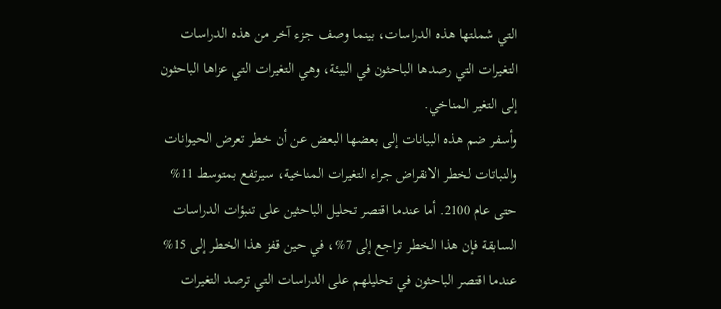التي شملتها هذه الدراسات، بينما وصف جزء آخر من هذه الدراسات التغيرات التي رصدها الباحثون في البيئة، وهي التغيرات التي عزاها الباحثون إلى التغير المناخي.
وأسفر ضم هذه البيانات إلى بعضها البعض عن أن خطر تعرض الحيوانات والنباتات لخطر الانقراض جراء التغيرات المناخية، سيرتفع بمتوسط 11% حتى عام 2100. أما عندما اقتصر تحليل الباحثين على تنبؤات الدراسات السابقة فإن هذا الخطر تراجع إلى 7%، في حين قفز هذا الخطر إلى 15% عندما اقتصر الباحثون في تحليلهم على الدراسات التي ترصد التغيرات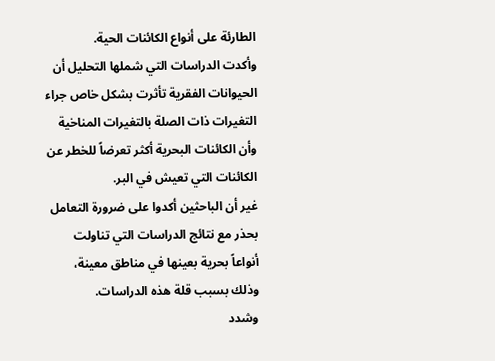الطارئة على أنواع الكائنات الحية.
وأكدت الدراسات التي شملها التحليل أن الحيوانات الفقرية تأثرت بشكل خاص جراء التغيرات ذات الصلة بالتغيرات المناخية وأن الكائنات البحرية أكثر تعرضاً للخطر عن الكائنات التي تعيش في البر.
غير أن الباحثين أكدوا على ضرورة التعامل بحذر مع نتائج الدراسات التي تناولت أنواعاً بحرية بعينها في مناطق معينة، وذلك بسبب قلة هذه الدراسات.
وشدد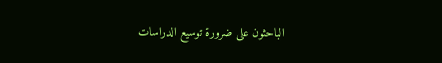الباحثون على ضرورة توسيع الدراسات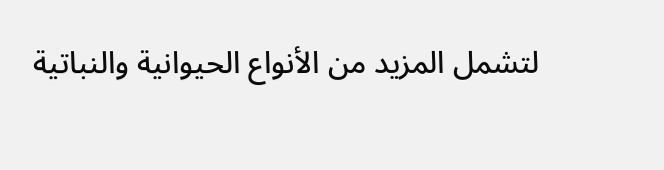لتشمل المزيد من الأنواع الحيوانية والنباتية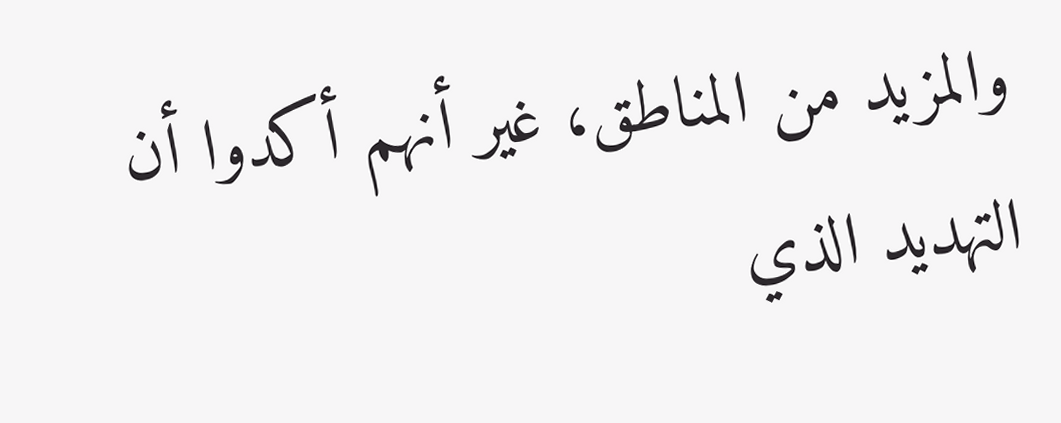والمزيد من المناطق، غير أنهم أكدوا أن التهديد الذي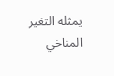يمثله التغير المناخي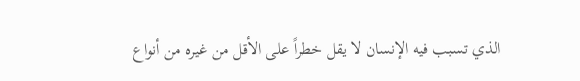الذي تسبب فيه الإنسان لا يقل خطراً على الأقل من غيره من أنواع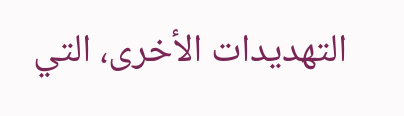التهديدات الأخرى، التي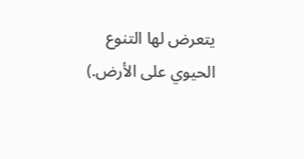يتعرض لها التنوع الحيوي على الأرض.)